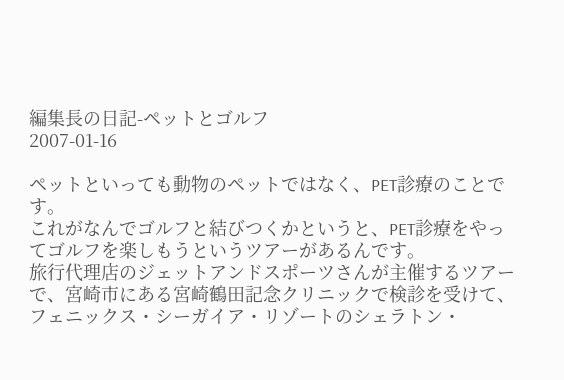編集長の日記-ペットとゴルフ
2007-01-16

ペットといっても動物のペットではなく、PET診療のことです。
これがなんでゴルフと結びつくかというと、PET診療をやってゴルフを楽しもうというツアーがあるんです。
旅行代理店のジェットアンドスポーツさんが主催するツアーで、宮崎市にある宮崎鶴田記念クリニックで検診を受けて、フェニックス・シーガイア・リゾートのシェラトン・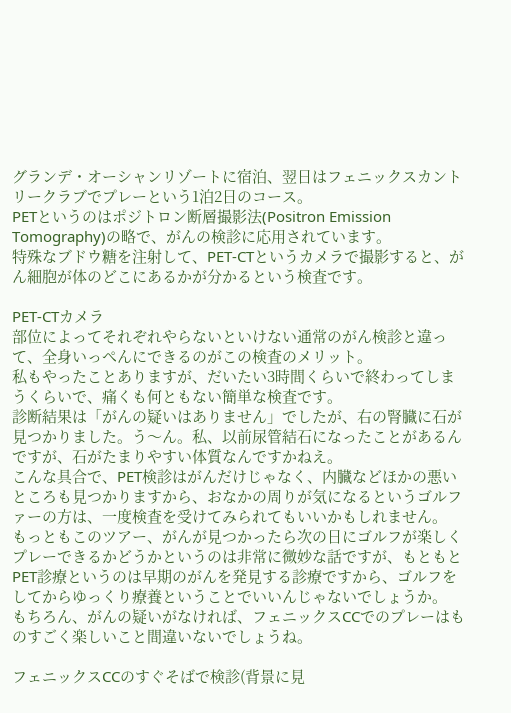グランデ・オーシャンリゾートに宿泊、翌日はフェニックスカントリークラブでプレーという1泊2日のコース。
PETというのはポジトロン断層撮影法(Positron Emission Tomography)の略で、がんの検診に応用されています。
特殊なブドウ糖を注射して、PET-CTというカメラで撮影すると、がん細胞が体のどこにあるかが分かるという検査です。

PET-CTカメラ
部位によってそれぞれやらないといけない通常のがん検診と違って、全身いっぺんにできるのがこの検査のメリット。
私もやったことありますが、だいたい3時間くらいで終わってしまうくらいで、痛くも何ともない簡単な検査です。
診断結果は「がんの疑いはありません」でしたが、右の腎臓に石が見つかりました。う〜ん。私、以前尿管結石になったことがあるんですが、石がたまりやすい体質なんですかねえ。
こんな具合で、PET検診はがんだけじゃなく、内臓などほかの悪いところも見つかりますから、おなかの周りが気になるというゴルファーの方は、一度検査を受けてみられてもいいかもしれません。
もっともこのツアー、がんが見つかったら次の日にゴルフが楽しくプレーできるかどうかというのは非常に微妙な話ですが、もともとPET診療というのは早期のがんを発見する診療ですから、ゴルフをしてからゆっくり療養ということでいいんじゃないでしょうか。
もちろん、がんの疑いがなければ、フェニックスCCでのプレーはものすごく楽しいこと間違いないでしょうね。

フェニックスCCのすぐそばで検診(背景に見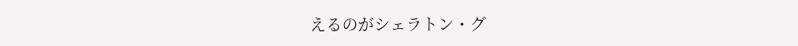えるのがシェラトン・グ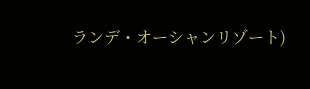ランデ・オーシャンリゾート)